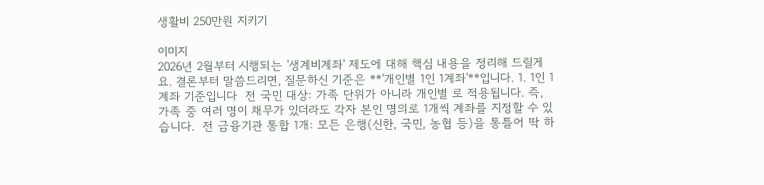생활비 250만원 지키기

이미지
2026년 2월부터 시행되는 '생계비계좌' 제도에 대해 핵심 내용을 정리해 드릴게요. 결론부터 말씀드리면, 질문하신 기준은 **'개인별 1인 1계좌'**입니다. 1. 1인 1계좌 기준입니다  전 국민 대상: 가족 단위가 아니라 개인별 로 적용됩니다. 즉, 가족 중 여러 명이 채무가 있더라도 각자 본인 명의로 1개씩 계좌를 지정할 수 있습니다.  전 금융기관 통합 1개: 모든 은행(신한, 국민, 농협 등)을 통틀어 딱 하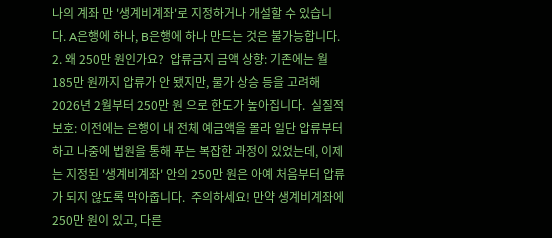나의 계좌 만 '생계비계좌'로 지정하거나 개설할 수 있습니다. A은행에 하나, B은행에 하나 만드는 것은 불가능합니다. 2. 왜 250만 원인가요?  압류금지 금액 상향: 기존에는 월 185만 원까지 압류가 안 됐지만, 물가 상승 등을 고려해 2026년 2월부터 250만 원 으로 한도가 높아집니다.  실질적 보호: 이전에는 은행이 내 전체 예금액을 몰라 일단 압류부터 하고 나중에 법원을 통해 푸는 복잡한 과정이 있었는데, 이제는 지정된 '생계비계좌' 안의 250만 원은 아예 처음부터 압류가 되지 않도록 막아줍니다.  주의하세요! 만약 생계비계좌에 250만 원이 있고, 다른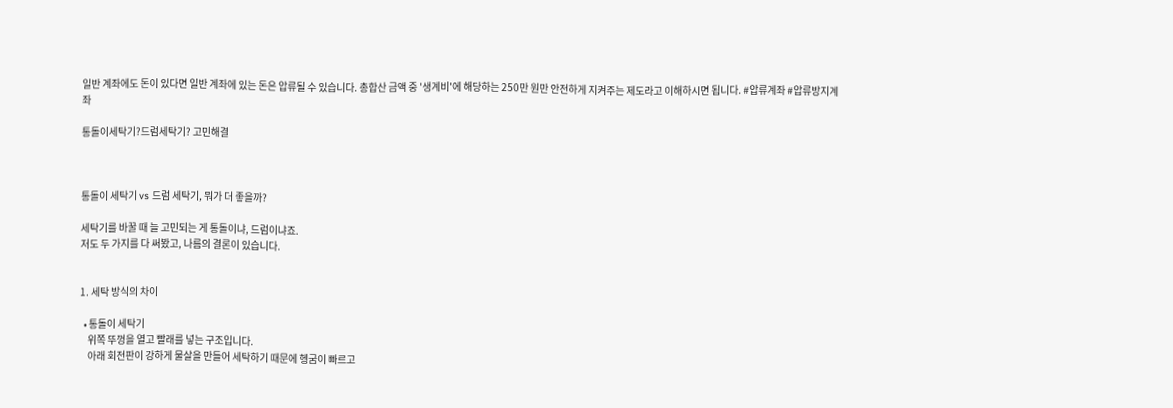일반 계좌에도 돈이 있다면 일반 계좌에 있는 돈은 압류될 수 있습니다. 총합산 금액 중 '생계비'에 해당하는 250만 원만 안전하게 지켜주는 제도라고 이해하시면 됩니다. #압류계좌 #압류방지계좌

통돌이세탁기?드럼세탁기? 고민해결



통돌이 세탁기 vs 드럼 세탁기, 뭐가 더 좋을까?

세탁기를 바꿀 때 늘 고민되는 게 통돌이냐, 드럼이냐죠.
저도 두 가지를 다 써봤고, 나름의 결론이 있습니다.


1. 세탁 방식의 차이

  • 통돌이 세탁기
    위쪽 뚜껑을 열고 빨래를 넣는 구조입니다.
    아래 회전판이 강하게 물살을 만들어 세탁하기 때문에 헹굼이 빠르고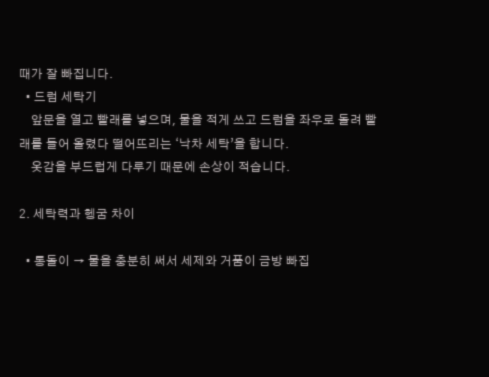때가 잘 빠집니다.
  • 드럼 세탁기
    앞문을 열고 빨래를 넣으며, 물을 적게 쓰고 드럼을 좌우로 돌려 빨래를 들어 올렸다 떨어뜨리는 ‘낙차 세탁’을 합니다.
    옷감을 부드럽게 다루기 때문에 손상이 적습니다.

2. 세탁력과 헹굼 차이

  • 통돌이 → 물을 충분히 써서 세제와 거품이 금방 빠집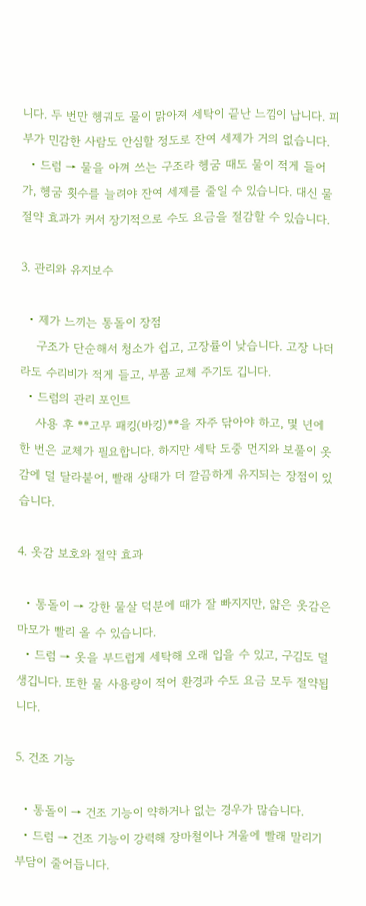니다. 두 번만 헹궈도 물이 맑아져 세탁이 끝난 느낌이 납니다. 피부가 민감한 사람도 안심할 정도로 잔여 세제가 거의 없습니다.
  • 드럼 → 물을 아껴 쓰는 구조라 헹굼 때도 물이 적게 들어가, 헹굼 횟수를 늘려야 잔여 세제를 줄일 수 있습니다. 대신 물 절약 효과가 커서 장기적으로 수도 요금을 절감할 수 있습니다.

3. 관리와 유지보수

  • 제가 느끼는 통돌이 장점
    구조가 단순해서 청소가 쉽고, 고장률이 낮습니다. 고장 나더라도 수리비가 적게 들고, 부품 교체 주기도 깁니다.
  • 드럼의 관리 포인트
    사용 후 **고무 패킹(바킹)**을 자주 닦아야 하고, 몇 년에 한 번은 교체가 필요합니다. 하지만 세탁 도중 먼지와 보풀이 옷감에 덜 달라붙어, 빨래 상태가 더 깔끔하게 유지되는 장점이 있습니다.

4. 옷감 보호와 절약 효과

  • 통돌이 → 강한 물살 덕분에 때가 잘 빠지지만, 얇은 옷감은 마모가 빨리 올 수 있습니다.
  • 드럼 → 옷을 부드럽게 세탁해 오래 입을 수 있고, 구김도 덜 생깁니다. 또한 물 사용량이 적어 환경과 수도 요금 모두 절약됩니다.

5. 건조 기능

  • 통돌이 → 건조 기능이 약하거나 없는 경우가 많습니다.
  • 드럼 → 건조 기능이 강력해 장마철이나 겨울에 빨래 말리기 부담이 줄어듭니다.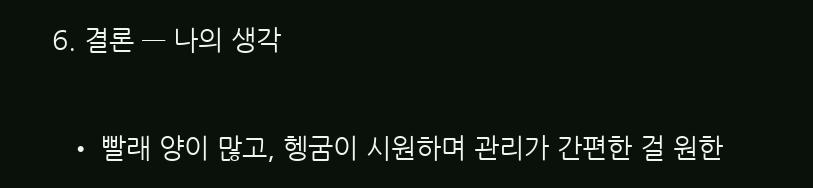6. 결론 — 나의 생각

  • 빨래 양이 많고, 헹굼이 시원하며 관리가 간편한 걸 원한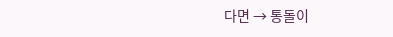다면 → 통돌이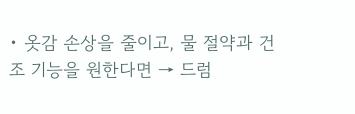• 옷감 손상을 줄이고, 물 절약과 건조 기능을 원한다면 → 드럼